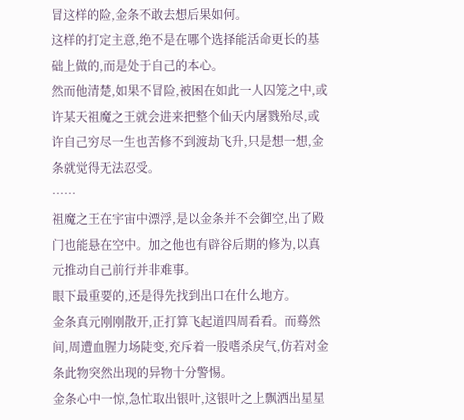冒这样的险,金条不敢去想后果如何。
这样的打定主意,绝不是在哪个选择能活命更长的基础上做的,而是处于自己的本心。
然而他清楚,如果不冒险,被困在如此一人囚笼之中,或许某天祖魔之王就会进来把整个仙天内屠戮殆尽,或许自己穷尽一生也苦修不到渡劫飞升,只是想一想,金条就觉得无法忍受。
……
祖魔之王在宇宙中漂浮,是以金条并不会御空,出了殿门也能悬在空中。加之他也有辟谷后期的修为,以真元推动自己前行并非难事。
眼下最重要的,还是得先找到出口在什么地方。
金条真元刚刚散开,正打算飞起道四周看看。而蓦然间,周遭血腥力场陡变,充斥着一股嗜杀戾气,仿若对金条此物突然出现的异物十分警惕。
金条心中一惊,急忙取出银叶,这银叶之上飘洒出星星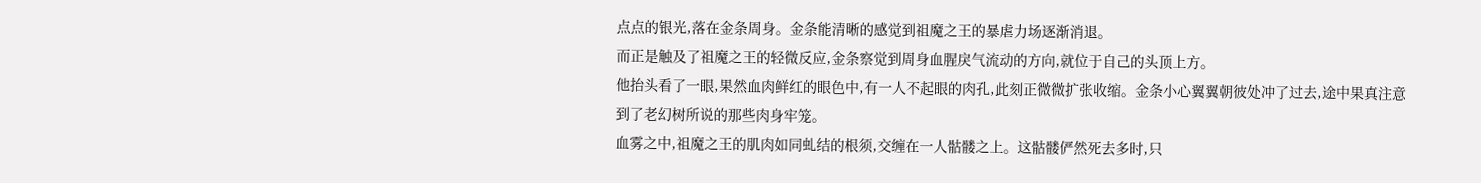点点的银光,落在金条周身。金条能清晰的感觉到祖魔之王的暴虐力场逐渐消退。
而正是触及了祖魔之王的轻微反应,金条察觉到周身血腥戾气流动的方向,就位于自己的头顶上方。
他抬头看了一眼,果然血肉鲜红的眼色中,有一人不起眼的肉孔,此刻正微微扩张收缩。金条小心翼翼朝彼处冲了过去,途中果真注意到了老幻树所说的那些肉身牢笼。
血雾之中,祖魔之王的肌肉如同虬结的根须,交缠在一人骷髅之上。这骷髅俨然死去多时,只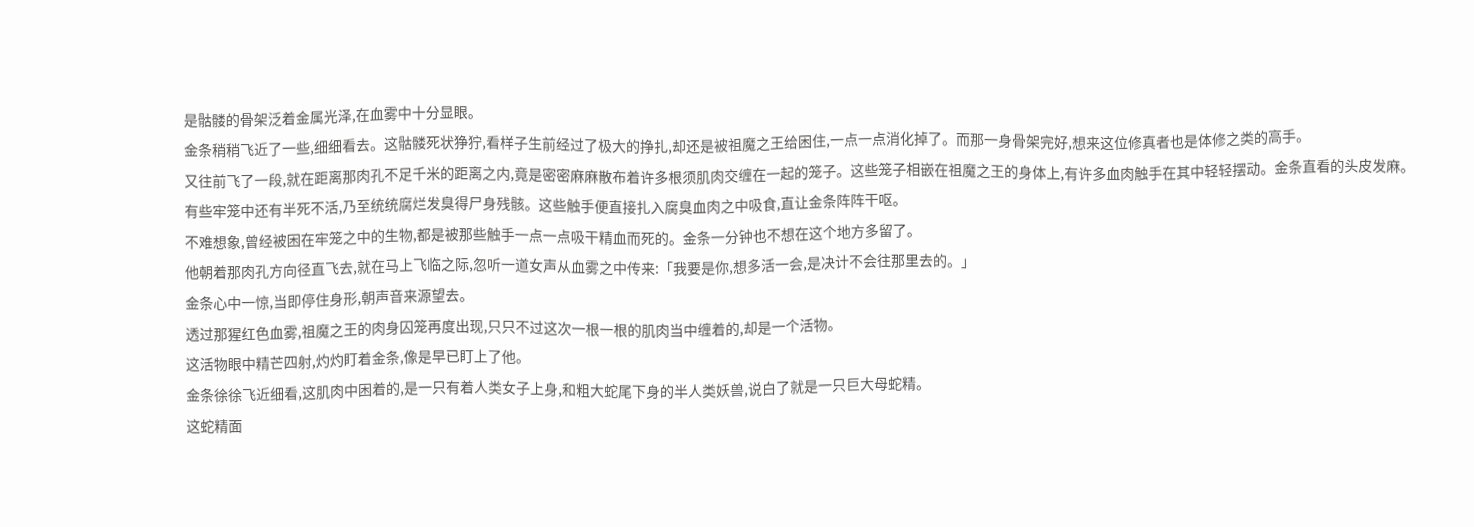是骷髅的骨架泛着金属光泽,在血雾中十分显眼。
金条稍稍飞近了一些,细细看去。这骷髅死状狰狞,看样子生前经过了极大的挣扎,却还是被祖魔之王给困住,一点一点消化掉了。而那一身骨架完好,想来这位修真者也是体修之类的高手。
又往前飞了一段,就在距离那肉孔不足千米的距离之内,竟是密密麻麻散布着许多根须肌肉交缠在一起的笼子。这些笼子相嵌在祖魔之王的身体上,有许多血肉触手在其中轻轻摆动。金条直看的头皮发麻。
有些牢笼中还有半死不活,乃至统统腐烂发臭得尸身残骸。这些触手便直接扎入腐臭血肉之中吸食,直让金条阵阵干呕。
不难想象,曾经被困在牢笼之中的生物,都是被那些触手一点一点吸干精血而死的。金条一分钟也不想在这个地方多留了。
他朝着那肉孔方向径直飞去,就在马上飞临之际,忽听一道女声从血雾之中传来:「我要是你,想多活一会,是决计不会往那里去的。」
金条心中一惊,当即停住身形,朝声音来源望去。
透过那猩红色血雾,祖魔之王的肉身囚笼再度出现,只只不过这次一根一根的肌肉当中缠着的,却是一个活物。
这活物眼中精芒四射,灼灼盯着金条,像是早已盯上了他。
金条徐徐飞近细看,这肌肉中困着的,是一只有着人类女子上身,和粗大蛇尾下身的半人类妖兽,说白了就是一只巨大母蛇精。
这蛇精面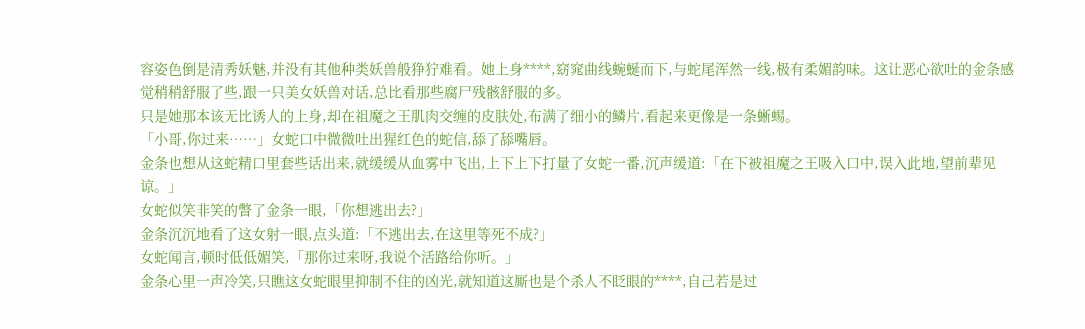容姿色倒是清秀妖魅,并没有其他种类妖兽般狰狞难看。她上身****,窈窕曲线蜿蜒而下,与蛇尾浑然一线,极有柔媚韵味。这让恶心欲吐的金条感觉稍稍舒服了些,跟一只美女妖兽对话,总比看那些腐尸残骸舒服的多。
只是她那本该无比诱人的上身,却在祖魔之王肌肉交缠的皮肤处,布满了细小的鳞片,看起来更像是一条蜥蜴。
「小哥,你过来……」女蛇口中微微吐出猩红色的蛇信,舔了舔嘴唇。
金条也想从这蛇精口里套些话出来,就缓缓从血雾中飞出,上下上下打量了女蛇一番,沉声缓道:「在下被祖魔之王吸入口中,误入此地,望前辈见谅。」
女蛇似笑非笑的瞥了金条一眼,「你想逃出去?」
金条沉沉地看了这女射一眼,点头道:「不逃出去,在这里等死不成?」
女蛇闻言,顿时低低媚笑,「那你过来呀,我说个活路给你听。」
金条心里一声冷笑,只瞧这女蛇眼里抑制不住的凶光,就知道这厮也是个杀人不眨眼的****,自己若是过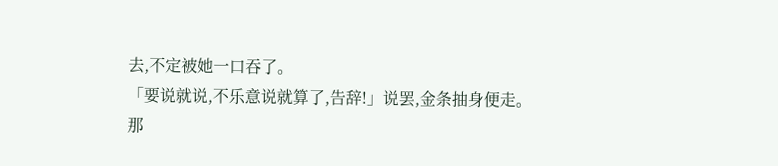去,不定被她一口吞了。
「要说就说,不乐意说就算了,告辞!」说罢,金条抽身便走。
那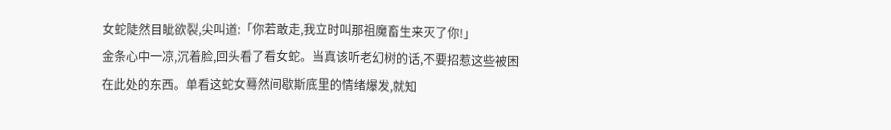女蛇陡然目眦欲裂,尖叫道:「你若敢走,我立时叫那祖魔畜生来灭了你!」
金条心中一凉,沉着脸,回头看了看女蛇。当真该听老幻树的话,不要招惹这些被困在此处的东西。单看这蛇女蓦然间歇斯底里的情绪爆发,就知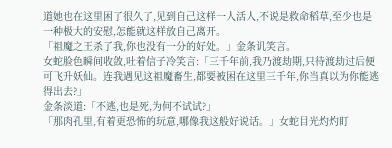道她也在这里困了很久了,见到自己这样一人活人,不说是救命稻草,至少也是一种极大的安慰,怎能就这样放自己离开。
「祖魔之王杀了我,你也没有一分的好处。」金条讥笑言。
女蛇脸色瞬间收敛,吐着信子冷笑言:「三千年前,我乃渡劫期,只待渡劫过后便可飞升妖仙。连我遇见这祖魔畜生,都要被困在这里三千年,你当真以为你能逃得出去?」
金条淡道:「不逃,也是死,为何不试试?」
「那肉孔里,有着更恐怖的玩意,哪像我这般好说话。」女蛇目光灼灼盯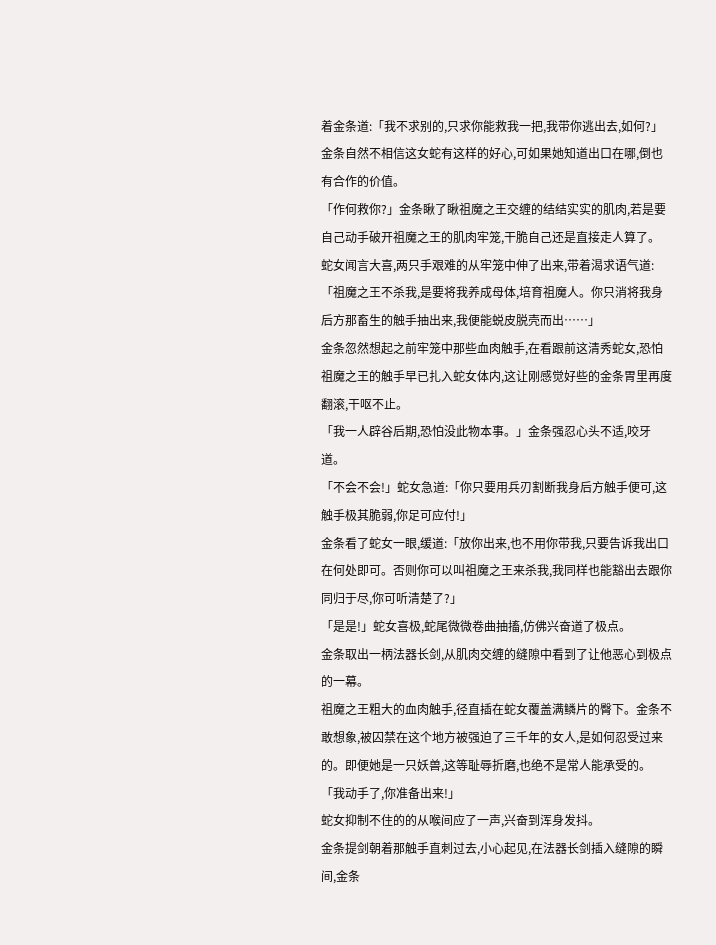着金条道:「我不求别的,只求你能救我一把,我带你逃出去,如何?」
金条自然不相信这女蛇有这样的好心,可如果她知道出口在哪,倒也有合作的价值。
「作何救你?」金条瞅了瞅祖魔之王交缠的结结实实的肌肉,若是要自己动手破开祖魔之王的肌肉牢笼,干脆自己还是直接走人算了。
蛇女闻言大喜,两只手艰难的从牢笼中伸了出来,带着渴求语气道:「祖魔之王不杀我,是要将我养成母体,培育祖魔人。你只消将我身后方那畜生的触手抽出来,我便能蜕皮脱壳而出……」
金条忽然想起之前牢笼中那些血肉触手,在看跟前这清秀蛇女,恐怕祖魔之王的触手早已扎入蛇女体内,这让刚感觉好些的金条胃里再度翻滚,干呕不止。
「我一人辟谷后期,恐怕没此物本事。」金条强忍心头不适,咬牙道。
「不会不会!」蛇女急道:「你只要用兵刃割断我身后方触手便可,这触手极其脆弱,你足可应付!」
金条看了蛇女一眼,缓道:「放你出来,也不用你带我,只要告诉我出口在何处即可。否则你可以叫祖魔之王来杀我,我同样也能豁出去跟你同归于尽,你可听清楚了?」
「是是!」蛇女喜极,蛇尾微微卷曲抽搐,仿佛兴奋道了极点。
金条取出一柄法器长剑,从肌肉交缠的缝隙中看到了让他恶心到极点的一幕。
祖魔之王粗大的血肉触手,径直插在蛇女覆盖满鳞片的臀下。金条不敢想象,被囚禁在这个地方被强迫了三千年的女人,是如何忍受过来的。即便她是一只妖兽,这等耻辱折磨,也绝不是常人能承受的。
「我动手了,你准备出来!」
蛇女抑制不住的的从喉间应了一声,兴奋到浑身发抖。
金条提剑朝着那触手直刺过去,小心起见,在法器长剑插入缝隙的瞬间,金条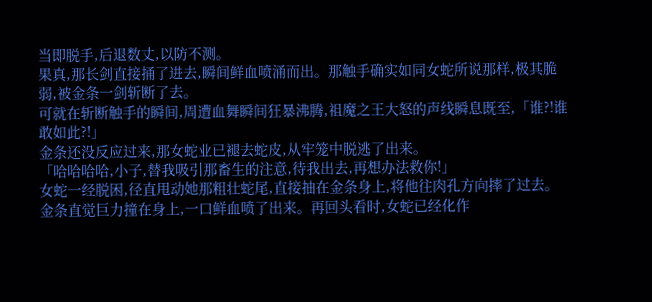当即脱手,后退数丈,以防不测。
果真,那长剑直接捅了进去,瞬间鲜血喷涌而出。那触手确实如同女蛇所说那样,极其脆弱,被金条一剑斩断了去。
可就在斩断触手的瞬间,周遭血舞瞬间狂暴沸腾,祖魔之王大怒的声线瞬息既至,「谁?!谁敢如此?!」
金条还没反应过来,那女蛇业已褪去蛇皮,从牢笼中脱逃了出来。
「哈哈哈哈,小子,替我吸引那畜生的注意,待我出去,再想办法救你!」
女蛇一经脱困,径直甩动她那粗壮蛇尾,直接抽在金条身上,将他往肉孔方向摔了过去。
金条直觉巨力撞在身上,一口鲜血喷了出来。再回头看时,女蛇已经化作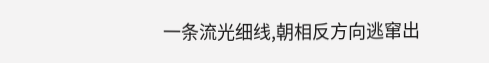一条流光细线,朝相反方向逃窜出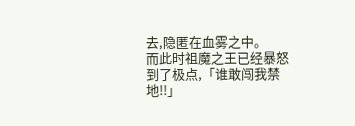去,隐匿在血雾之中。
而此时祖魔之王已经暴怒到了极点,「谁敢闯我禁地!!」